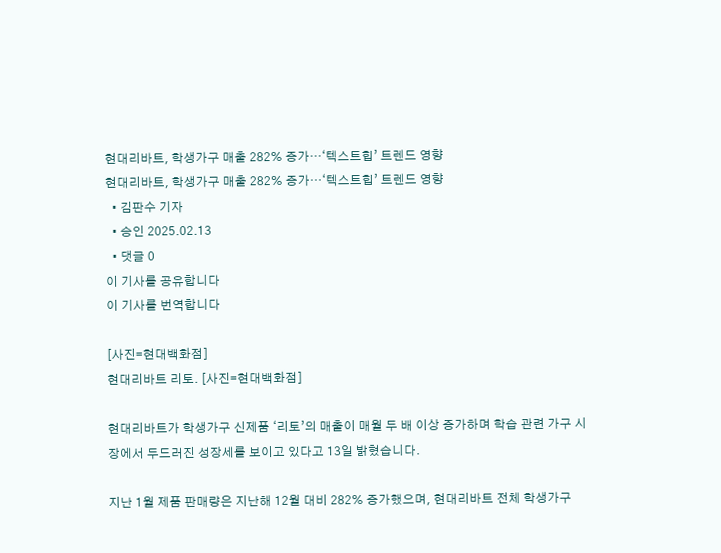현대리바트, 학생가구 매출 282% 증가…‘텍스트힙’ 트렌드 영향
현대리바트, 학생가구 매출 282% 증가…‘텍스트힙’ 트렌드 영향
  • 김판수 기자
  • 승인 2025.02.13
  • 댓글 0
이 기사를 공유합니다
이 기사를 번역합니다

[사진=현대백화점]
현대리바트 리토. [사진=현대백화점]

현대리바트가 학생가구 신제품 ‘리토’의 매출이 매월 두 배 이상 증가하며 학습 관련 가구 시장에서 두드러진 성장세를 보이고 있다고 13일 밝혔습니다.

지난 1월 제품 판매량은 지난해 12월 대비 282% 증가했으며, 현대리바트 전체 학생가구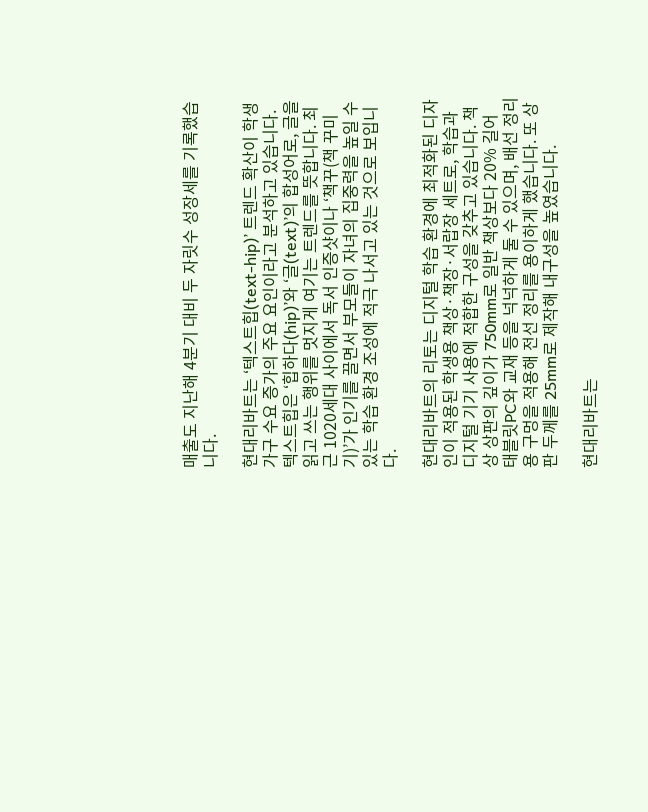매출도 지난해 4분기 대비 두 자릿수 성장세를 기록했습니다.

현대리바트는 ‘텍스트힙(text-hip)’ 트렌드 확산이 학생가구 수요 증가의 주요 요인이라고 분석하고 있습니다. 텍스트힙은 ‘힙하다(hip)’와 ‘글(text)’의 합성어로, 글을 읽고 쓰는 행위를 멋지게 여기는 트렌드를 뜻합니다. 최근 1020세대 사이에서 독서 인증샷이나 ‘책꾸(책 꾸미기)’가 인기를 끌면서 부모들이 자녀의 집중력을 높일 수 있는 학습 환경 조성에 적극 나서고 있는 것으로 보입니다.

현대리바트의 리토는 디지털 학습 환경에 최적화된 디자인이 적용된 학생용 책상·책장·서랍장 세트로, 학습과 디지털 기기 사용에 적합한 구성을 갖추고 있습니다. 책상 상판의 깊이가 750mm로 일반 책상보다 20% 길어 태블릿PC와 교재 등을 넉넉하게 둘 수 있으며, 배선 정리용 구멍을 적용해 전선 정리를 용이하게 했습니다. 또 상판 두께를 25mm로 제작해 내구성을 높였습니다.

현대리바트는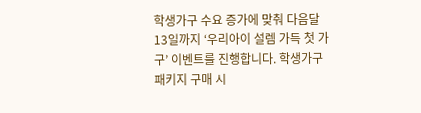학생가구 수요 증가에 맞춰 다음달 13일까지 ‘우리아이 설렘 가득 첫 가구’ 이벤트를 진행합니다. 학생가구 패키지 구매 시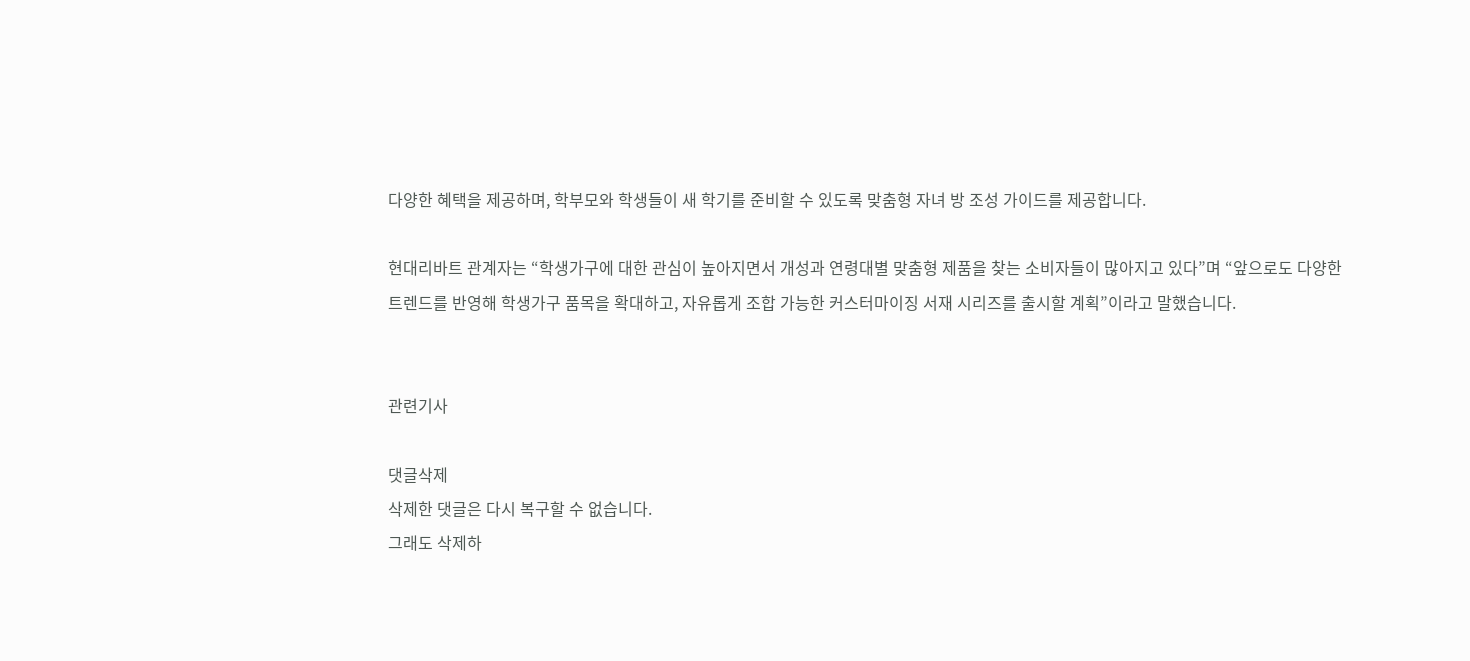다양한 혜택을 제공하며, 학부모와 학생들이 새 학기를 준비할 수 있도록 맞춤형 자녀 방 조성 가이드를 제공합니다.

현대리바트 관계자는 “학생가구에 대한 관심이 높아지면서 개성과 연령대별 맞춤형 제품을 찾는 소비자들이 많아지고 있다”며 “앞으로도 다양한 트렌드를 반영해 학생가구 품목을 확대하고, 자유롭게 조합 가능한 커스터마이징 서재 시리즈를 출시할 계획”이라고 말했습니다.


관련기사

댓글삭제
삭제한 댓글은 다시 복구할 수 없습니다.
그래도 삭제하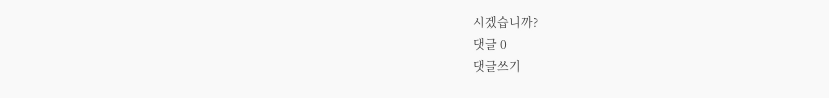시겠습니까?
댓글 0
댓글쓰기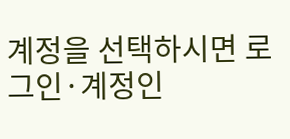계정을 선택하시면 로그인·계정인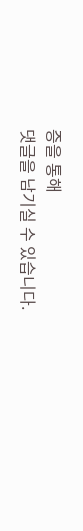증을 통해
댓글을 남기실 수 있습니다.